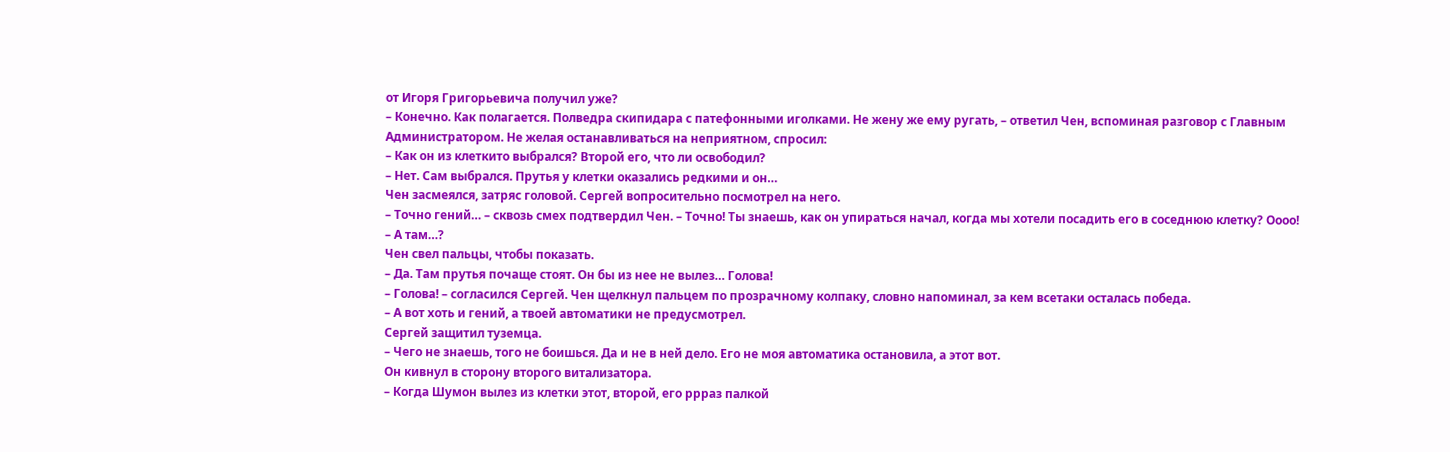от Игоря Григорьевича получил уже?
– Конечно. Как полагается. Полведра скипидара с патефонными иголками. Не жену же ему ругать, – ответил Чен, вспоминая разговор с Главным Администратором. Не желая останавливаться на неприятном, спросил:
– Как он из клеткито выбрался? Второй его, что ли освободил?
– Нет. Сам выбрался. Прутья у клетки оказались редкими и он…
Чен засмеялся, затряс головой. Сергей вопросительно посмотрел на него.
– Точно гений… – сквозь смех подтвердил Чен. – Точно! Ты знаешь, как он упираться начал, когда мы хотели посадить его в соседнюю клетку? Оооо!
– А там…?
Чен свел пальцы, чтобы показать.
– Да. Там прутья почаще стоят. Он бы из нее не вылез… Голова!
– Голова! – согласился Сергей. Чен щелкнул пальцем по прозрачному колпаку, словно напоминал, за кем всетаки осталась победа.
– А вот хоть и гений, а твоей автоматики не предусмотрел.
Сергей защитил туземца.
– Чего не знаешь, того не боишься. Да и не в ней дело. Его не моя автоматика остановила, а этот вот.
Он кивнул в сторону второго витализатора.
– Когда Шумон вылез из клетки этот, второй, его ррраз палкой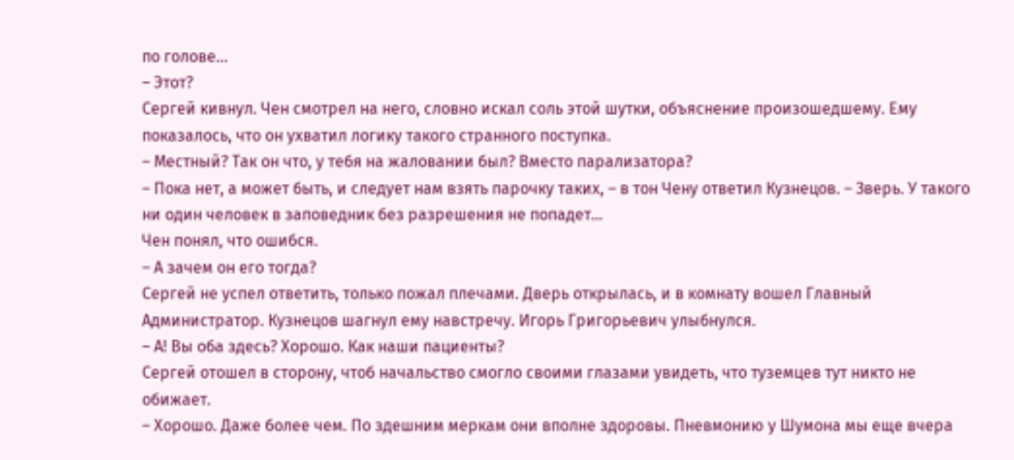по голове…
– Этот?
Сергей кивнул. Чен смотрел на него, словно искал соль этой шутки, объяснение произошедшему. Ему показалось, что он ухватил логику такого странного поступка.
– Местный? Так он что, у тебя на жаловании был? Вместо парализатора?
– Пока нет, а может быть, и следует нам взять парочку таких, – в тон Чену ответил Кузнецов. – Зверь. У такого ни один человек в заповедник без разрешения не попадет…
Чен понял, что ошибся.
– А зачем он его тогда?
Сергей не успел ответить, только пожал плечами. Дверь открылась, и в комнату вошел Главный Администратор. Кузнецов шагнул ему навстречу. Игорь Григорьевич улыбнулся.
– А! Вы оба здесь? Хорошо. Как наши пациенты?
Сергей отошел в сторону, чтоб начальство смогло своими глазами увидеть, что туземцев тут никто не обижает.
– Хорошо. Даже более чем. По здешним меркам они вполне здоровы. Пневмонию у Шумона мы еще вчера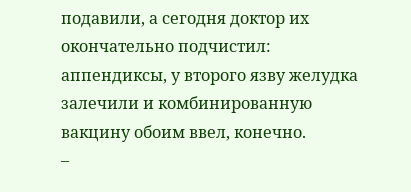подавили, а сегодня доктор их окончательно подчистил: аппендиксы, у второго язву желудка залечили и комбинированную вакцину обоим ввел, конечно.
–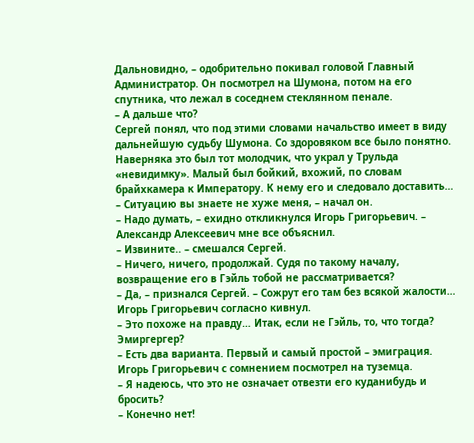Дальновидно, – одобрительно покивал головой Главный Администратор. Он посмотрел на Шумона, потом на его спутника, что лежал в соседнем стеклянном пенале.
– А дальше что?
Сергей понял, что под этими словами начальство имеет в виду дальнейшую судьбу Шумона. Со здоровяком все было понятно. Наверняка это был тот молодчик, что украл у Трульда «невидимку». Малый был бойкий, вхожий, по словам брайхкамера к Императору. К нему его и следовало доставить…
– Ситуацию вы знаете не хуже меня, – начал он.
– Надо думать, – ехидно откликнулся Игорь Григорьевич. – Александр Алексеевич мне все объяснил.
– Извините.. – смешался Сергей.
– Ничего, ничего, продолжай. Судя по такому началу, возвращение его в Гэйль тобой не рассматривается?
– Да, – признался Сергей. – Сожрут его там без всякой жалости…
Игорь Григорьевич согласно кивнул.
– Это похоже на правду… Итак, если не Гэйль, то, что тогда? Эмиргергер?
– Есть два варианта. Первый и самый простой – эмиграция.
Игорь Григорьевич с сомнением посмотрел на туземца.
– Я надеюсь, что это не означает отвезти его куданибудь и бросить?
– Конечно нет!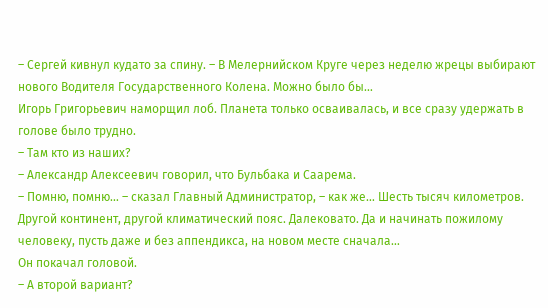– Сергей кивнул кудато за спину. – В Мелернийском Круге через неделю жрецы выбирают нового Водителя Государственного Колена. Можно было бы…
Игорь Григорьевич наморщил лоб. Планета только осваивалась, и все сразу удержать в голове было трудно.
– Там кто из наших?
– Александр Алексеевич говорил, что Бульбака и Саарема.
– Помню, помню… – сказал Главный Администратор, – как же… Шесть тысяч километров. Другой континент, другой климатический пояс. Далековато. Да и начинать пожилому человеку, пусть даже и без аппендикса, на новом месте сначала…
Он покачал головой.
– А второй вариант?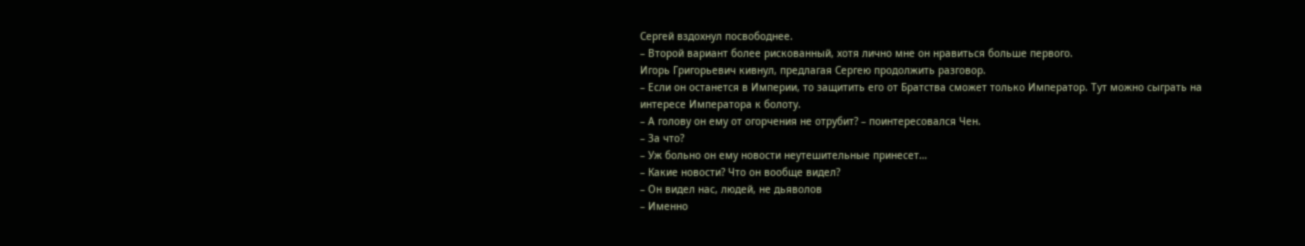Сергей вздохнул посвободнее.
– Второй вариант более рискованный, хотя лично мне он нравиться больше первого.
Игорь Григорьевич кивнул, предлагая Сергею продолжить разговор.
– Если он останется в Империи, то защитить его от Братства сможет только Император. Тут можно сыграть на интересе Императора к болоту.
– А голову он ему от огорчения не отрубит? – поинтересовался Чен.
– За что?
– Уж больно он ему новости неутешительные принесет…
– Какие новости? Что он вообще видел?
– Он видел нас, людей, не дьяволов
– Именно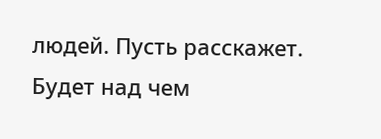людей. Пусть расскажет. Будет над чем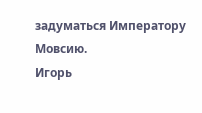задуматься Императору Мовсию.
Игорь